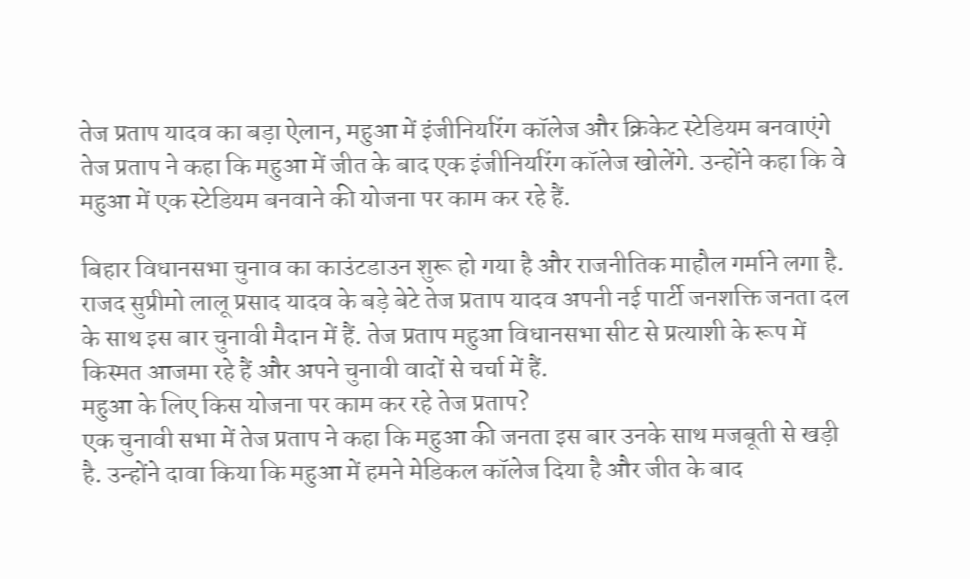तेज प्रताप यादव का बड़ा ऐलान, महुआ में इंजीनियरिंग कॉलेज और क्रिकेट स्टेडियम बनवाएंगे
तेज प्रताप ने कहा कि महुआ में जीत के बाद एक इंजीनियरिंग कॉलेज खोलेंगे. उन्होंने कहा कि वे महुआ में एक स्टेडियम बनवाने की योजना पर काम कर रहे हैं.

बिहार विधानसभा चुनाव का काउंटडाउन शुरू हो गया है और राजनीतिक माहौल गर्माने लगा है. राजद सुप्रीमो लालू प्रसाद यादव के बड़े बेटे तेज प्रताप यादव अपनी नई पार्टी जनशक्ति जनता दल के साथ इस बार चुनावी मैदान में हैं. तेज प्रताप महुआ विधानसभा सीट से प्रत्याशी के रूप में किस्मत आजमा रहे हैं और अपने चुनावी वादों से चर्चा में हैं.
महुआ के लिए किस योजना पर काम कर रहे तेज प्रताप?
एक चुनावी सभा में तेज प्रताप ने कहा कि महुआ की जनता इस बार उनके साथ मजबूती से खड़ी है. उन्होंने दावा किया कि महुआ में हमने मेडिकल कॉलेज दिया है और जीत के बाद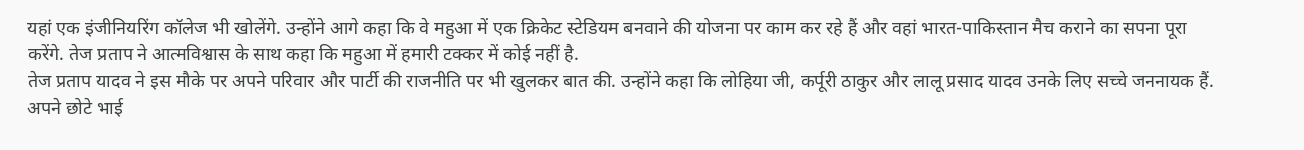यहां एक इंजीनियरिंग कॉलेज भी खोलेंगे. उन्होंने आगे कहा कि वे महुआ में एक क्रिकेट स्टेडियम बनवाने की योजना पर काम कर रहे हैं और वहां भारत-पाकिस्तान मैच कराने का सपना पूरा करेंगे. तेज प्रताप ने आत्मविश्वास के साथ कहा कि महुआ में हमारी टक्कर में कोई नहीं है.
तेज प्रताप यादव ने इस मौके पर अपने परिवार और पार्टी की राजनीति पर भी खुलकर बात की. उन्होंने कहा कि लोहिया जी, कर्पूरी ठाकुर और लालू प्रसाद यादव उनके लिए सच्चे जननायक हैं. अपने छोटे भाई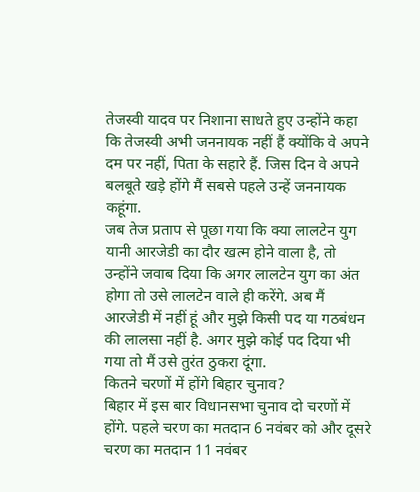तेजस्वी यादव पर निशाना साधते हुए उन्होंने कहा कि तेजस्वी अभी जननायक नहीं हैं क्योंकि वे अपने दम पर नहीं, पिता के सहारे हैं. जिस दिन वे अपने बलबूते खड़े होंगे मैं सबसे पहले उन्हें जननायक कहूंगा.
जब तेज प्रताप से पूछा गया कि क्या लालटेन युग यानी आरजेडी का दौर खत्म होने वाला है, तो उन्होंने जवाब दिया कि अगर लालटेन युग का अंत होगा तो उसे लालटेन वाले ही करेंगे. अब मैं आरजेडी में नहीं हूं और मुझे किसी पद या गठबंधन की लालसा नहीं है. अगर मुझे कोई पद दिया भी गया तो मैं उसे तुरंत ठुकरा दूंगा.
कितने चरणों में होंगे बिहार चुनाव?
बिहार में इस बार विधानसभा चुनाव दो चरणों में होंगे. पहले चरण का मतदान 6 नवंबर को और दूसरे चरण का मतदान 11 नवंबर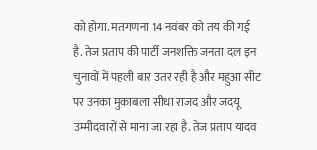को होगा. मतगणना 14 नवंबर को तय की गई है. तेज प्रताप की पार्टी जनशक्ति जनता दल इन चुनावों में पहली बार उतर रही है और महुआ सीट पर उनका मुकाबला सीधा राजद और जदयू उम्मीदवारों से माना जा रहा है. तेज प्रताप यादव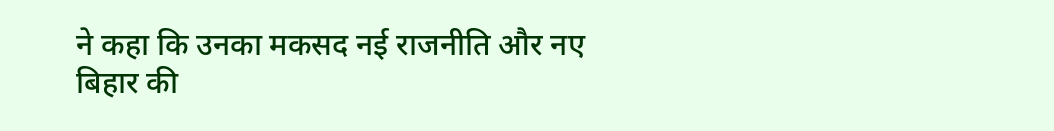ने कहा कि उनका मकसद नई राजनीति और नए बिहार की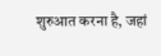शुरुआत करना है, जहां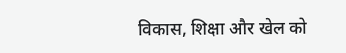विकास, शिक्षा और खेल को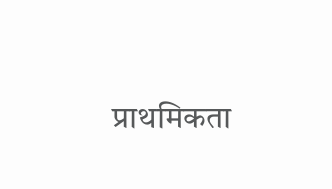प्राथमिकता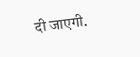दी जाएगी.